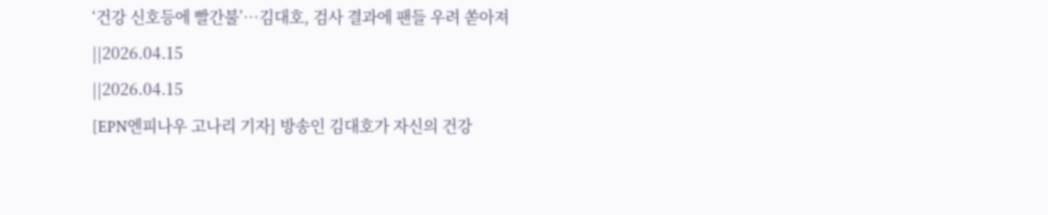‘건강 신호등에 빨간불’…김대호, 검사 결과에 팬들 우려 쏟아져
||2026.04.15
||2026.04.15
[EPN엔피나우 고나리 기자] 방송인 김대호가 자신의 건강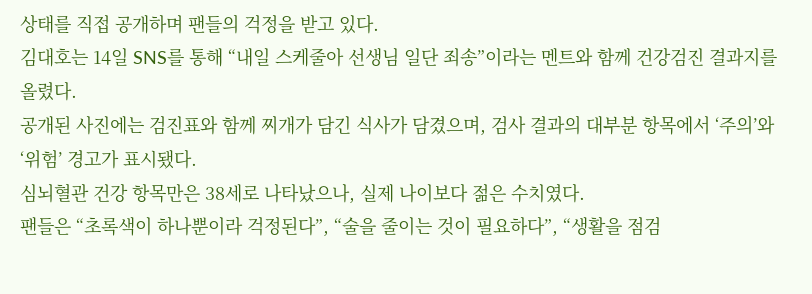상태를 직접 공개하며 팬들의 걱정을 받고 있다.
김대호는 14일 SNS를 통해 “내일 스케줄아 선생님 일단 죄송”이라는 멘트와 함께 건강검진 결과지를 올렸다.
공개된 사진에는 검진표와 함께 찌개가 담긴 식사가 담겼으며, 검사 결과의 대부분 항목에서 ‘주의’와 ‘위험’ 경고가 표시됐다.
심뇌혈관 건강 항목만은 38세로 나타났으나, 실제 나이보다 젊은 수치였다.
팬들은 “초록색이 하나뿐이라 걱정된다”, “술을 줄이는 것이 필요하다”, “생활을 점검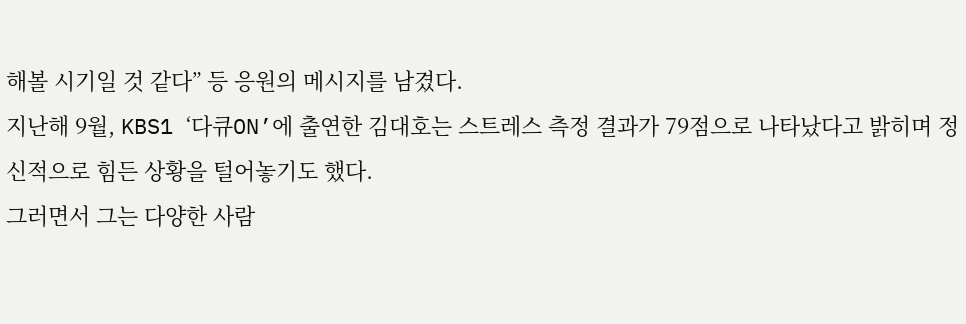해볼 시기일 것 같다” 등 응원의 메시지를 남겼다.
지난해 9월, KBS1 ‘다큐ON’에 출연한 김대호는 스트레스 측정 결과가 79점으로 나타났다고 밝히며 정신적으로 힘든 상황을 털어놓기도 했다.
그러면서 그는 다양한 사람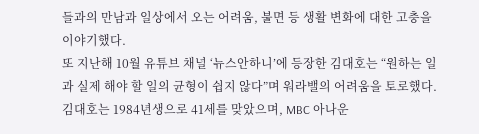들과의 만남과 일상에서 오는 어려움, 불면 등 생활 변화에 대한 고충을 이야기했다.
또 지난해 10월 유튜브 채널 ‘뉴스안하니’에 등장한 김대호는 “원하는 일과 실제 해야 할 일의 균형이 쉽지 않다”며 워라밸의 어려움을 토로했다.
김대호는 1984년생으로 41세를 맞았으며, MBC 아나운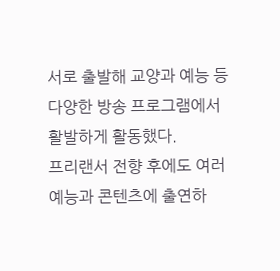서로 출발해 교양과 예능 등 다양한 방송 프로그램에서 활발하게 활동했다.
프리랜서 전향 후에도 여러 예능과 콘텐츠에 출연하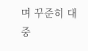며 꾸준히 대중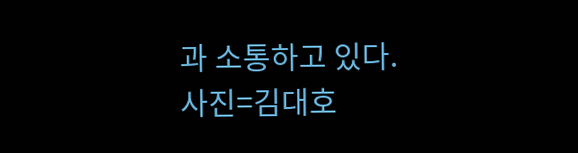과 소통하고 있다.
사진=김대호